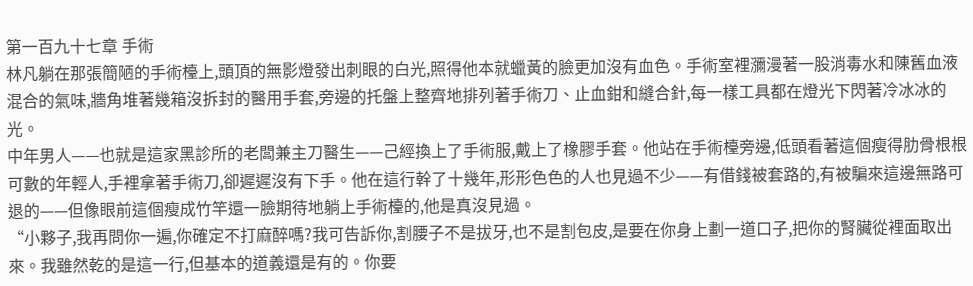第一百九十七章 手術
林凡躺在那張簡陋的手術檯上,頭頂的無影燈發出刺眼的白光,照得他本就蠟黃的臉更加沒有血色。手術室裡瀰漫著一股消毒水和陳舊血液混合的氣味,牆角堆著幾箱沒拆封的醫用手套,旁邊的托盤上整齊地排列著手術刀、止血鉗和縫合針,每一樣工具都在燈光下閃著冷冰冰的光。
中年男人——也就是這家黑診所的老闆兼主刀醫生——己經換上了手術服,戴上了橡膠手套。他站在手術檯旁邊,低頭看著這個瘦得肋骨根根可數的年輕人,手裡拿著手術刀,卻遲遲沒有下手。他在這行幹了十幾年,形形色色的人也見過不少——有借錢被套路的,有被騙來這邊無路可退的——但像眼前這個瘦成竹竿還一臉期待地躺上手術檯的,他是真沒見過。
“小夥子,我再問你一遍,你確定不打麻醉嗎?我可告訴你,割腰子不是拔牙,也不是割包皮,是要在你身上劃一道口子,把你的腎臟從裡面取出來。我雖然乾的是這一行,但基本的道義還是有的。你要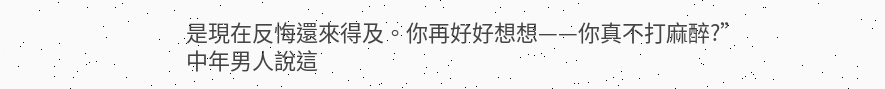是現在反悔還來得及。你再好好想想——你真不打麻醉?”中年男人說這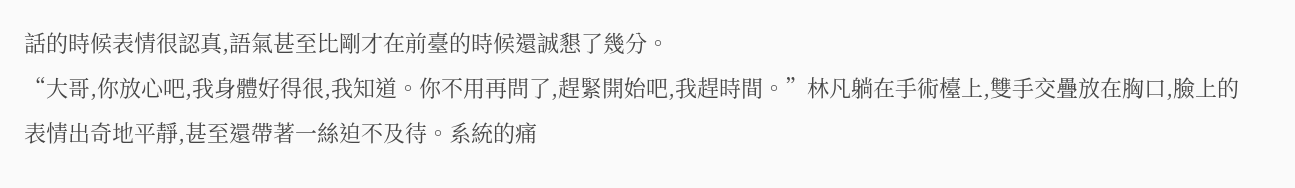話的時候表情很認真,語氣甚至比剛才在前臺的時候還誠懇了幾分。
“大哥,你放心吧,我身體好得很,我知道。你不用再問了,趕緊開始吧,我趕時間。”林凡躺在手術檯上,雙手交疊放在胸口,臉上的表情出奇地平靜,甚至還帶著一絲迫不及待。系統的痛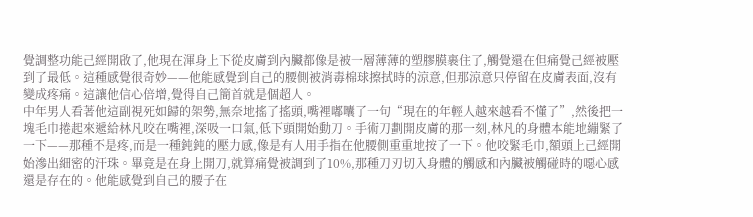覺調整功能己經開啟了,他現在渾身上下從皮膚到內臟都像是被一層薄薄的塑膠膜裹住了,觸覺還在但痛覺己經被壓到了最低。這種感覺很奇妙——他能感覺到自己的腰側被消毒棉球擦拭時的涼意,但那涼意只停留在皮膚表面,沒有變成疼痛。這讓他信心倍增,覺得自己簡首就是個超人。
中年男人看著他這副視死如歸的架勢,無奈地搖了搖頭,嘴裡嘟囔了一句“現在的年輕人越來越看不懂了”,然後把一塊毛巾捲起來遞給林凡咬在嘴裡,深吸一口氣,低下頭開始動刀。手術刀劃開皮膚的那一刻,林凡的身體本能地繃緊了一下——那種不是疼,而是一種鈍鈍的壓力感,像是有人用手指在他腰側重重地按了一下。他咬緊毛巾,額頭上己經開始滲出細密的汗珠。畢竟是在身上開刀,就算痛覺被調到了10%,那種刀刃切入身體的觸感和內臟被觸碰時的噁心感還是存在的。他能感覺到自己的腰子在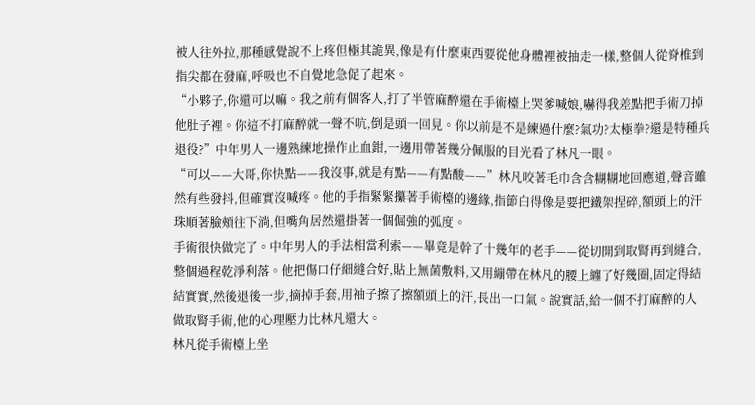被人往外拉,那種感覺說不上疼但極其詭異,像是有什麼東西要從他身體裡被抽走一樣,整個人從脊椎到指尖都在發麻,呼吸也不自覺地急促了起來。
“小夥子,你還可以嘛。我之前有個客人,打了半管麻醉還在手術檯上哭爹喊娘,嚇得我差點把手術刀掉他肚子裡。你這不打麻醉就一聲不吭,倒是頭一回見。你以前是不是練過什麼?氣功?太極拳?還是特種兵退役?”中年男人一邊熟練地操作止血鉗,一邊用帶著幾分佩服的目光看了林凡一眼。
“可以——大哥,你快點——我沒事,就是有點——有點酸——”林凡咬著毛巾含含糊糊地回應道,聲音雖然有些發抖,但確實沒喊疼。他的手指緊緊攥著手術檯的邊緣,指節白得像是要把鐵架捏碎,額頭上的汗珠順著臉頰往下淌,但嘴角居然還掛著一個倔強的弧度。
手術很快做完了。中年男人的手法相當利索——畢竟是幹了十幾年的老手——從切開到取腎再到縫合,整個過程乾淨利落。他把傷口仔細縫合好,貼上無菌敷料,又用繃帶在林凡的腰上纏了好幾圈,固定得結結實實,然後退後一步,摘掉手套,用袖子擦了擦額頭上的汗,長出一口氣。說實話,給一個不打麻醉的人做取腎手術,他的心理壓力比林凡還大。
林凡從手術檯上坐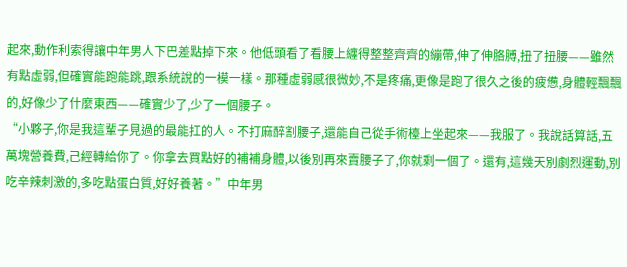起來,動作利索得讓中年男人下巴差點掉下來。他低頭看了看腰上纏得整整齊齊的繃帶,伸了伸胳膊,扭了扭腰——雖然有點虛弱,但確實能跑能跳,跟系統說的一模一樣。那種虛弱感很微妙,不是疼痛,更像是跑了很久之後的疲憊,身體輕飄飄的,好像少了什麼東西——確實少了,少了一個腰子。
“小夥子,你是我這輩子見過的最能扛的人。不打麻醉割腰子,還能自己從手術檯上坐起來——我服了。我說話算話,五萬塊營養費,己經轉給你了。你拿去買點好的補補身體,以後別再來賣腰子了,你就剩一個了。還有,這幾天別劇烈運動,別吃辛辣刺激的,多吃點蛋白質,好好養著。”中年男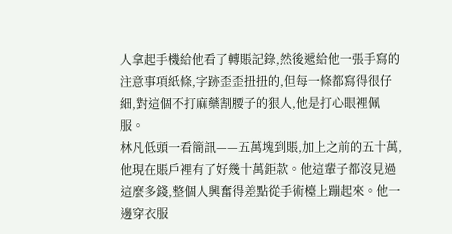人拿起手機給他看了轉賬記錄,然後遞給他一張手寫的注意事項紙條,字跡歪歪扭扭的,但每一條都寫得很仔細,對這個不打麻藥割腰子的狠人,他是打心眼裡佩服。
林凡低頭一看簡訊——五萬塊到賬,加上之前的五十萬,他現在賬戶裡有了好幾十萬鉅款。他這輩子都沒見過這麼多錢,整個人興奮得差點從手術檯上蹦起來。他一邊穿衣服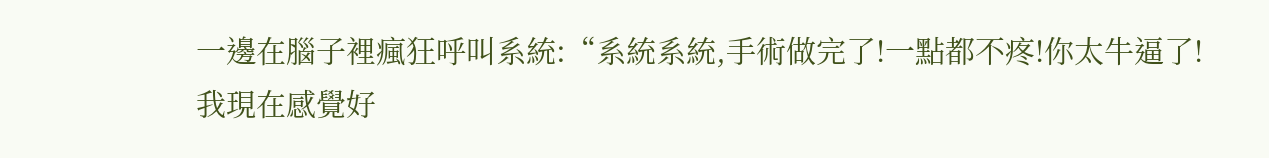一邊在腦子裡瘋狂呼叫系統:“系統系統,手術做完了!一點都不疼!你太牛逼了!我現在感覺好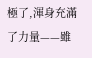極了,渾身充滿了力量——雖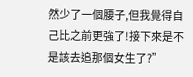然少了一個腰子,但我覺得自己比之前更強了!接下來是不是該去追那個女生了?”